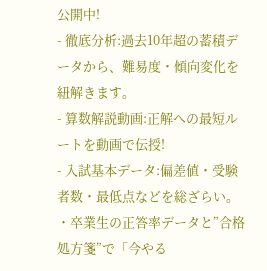公開中!
- 徹底分析:過去10年超の蓄積データから、難易度・傾向変化を紐解きます。
- 算数解説動画:正解への最短ルートを動画で伝授!
- 入試基本データ:偏差値・受験者数・最低点などを総ざらい。
・卒業生の正答率データと”合格処方箋”で「今やる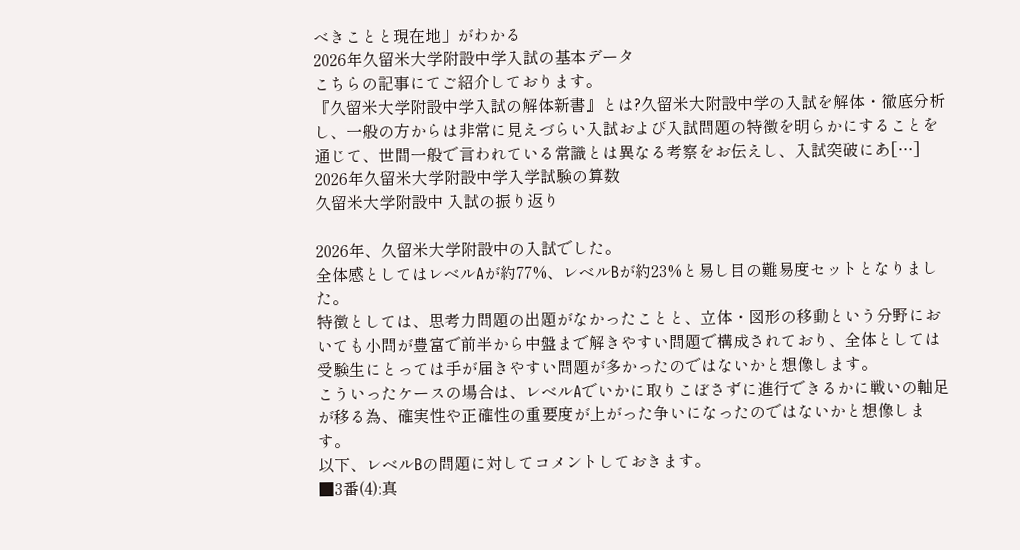べきことと現在地」がわかる
2026年久留米大学附設中学入試の基本データ
こちらの記事にてご紹介しております。
『久留米大学附設中学入試の解体新書』とは?久留米大附設中学の入試を解体・徹底分析し、一般の方からは非常に見えづらい入試および入試問題の特徴を明らかにすることを通じて、世間一般で言われている常識とは異なる考察をお伝えし、入試突破にあ[…]
2026年久留米大学附設中学入学試験の算数
久留米大学附設中 入試の振り返り

2026年、久留米大学附設中の入試でした。
全体感としてはレベルAが約77%、レベルBが約23%と易し目の難易度セットとなりました。
特徴としては、思考力問題の出題がなかったことと、立体・図形の移動という分野においても小問が豊富で前半から中盤まで解きやすい問題で構成されており、全体としては受験生にとっては手が届きやすい問題が多かったのではないかと想像します。
こういったケースの場合は、レベルAでいかに取りこぼさずに進行できるかに戦いの軸足が移る為、確実性や正確性の重要度が上がった争いになったのではないかと想像します。
以下、レベルBの問題に対してコメントしておきます。
■3番(4):真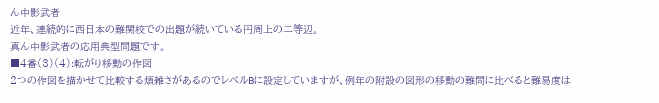ん中影武者
近年、連続的に西日本の難関校での出題が続いている円周上の二等辺。
真ん中影武者の応用典型問題です。
■4番(3)(4):転がり移動の作図
2つの作図を描かせて比較する煩雑さがあるのでレベルBに設定していますが、例年の附設の図形の移動の難問に比べると難易度は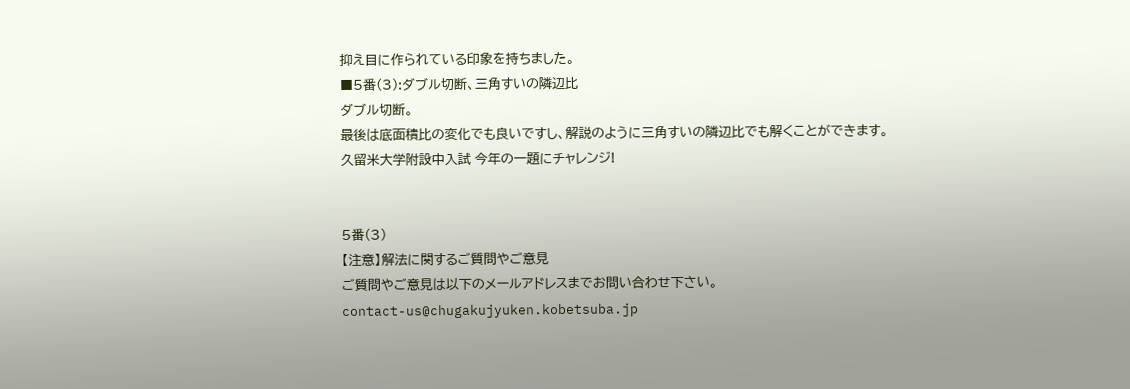抑え目に作られている印象を持ちました。
■5番(3):ダブル切断、三角すいの隣辺比
ダブル切断。
最後は底面積比の変化でも良いですし、解説のように三角すいの隣辺比でも解くことができます。
久留米大学附設中入試 今年の一題にチャレンジ!


5番(3)
【注意】解法に関するご質問やご意見
ご質問やご意見は以下のメールアドレスまでお問い合わせ下さい。
contact-us@chugakujyuken.kobetsuba.jp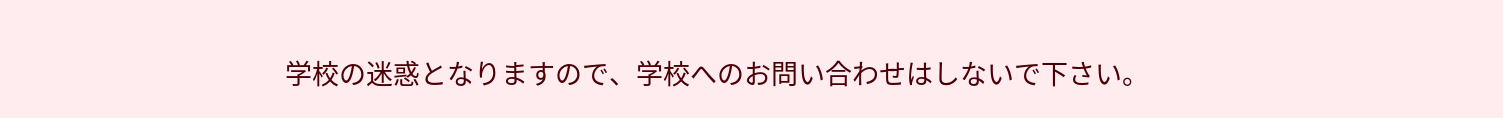学校の迷惑となりますので、学校へのお問い合わせはしないで下さい。